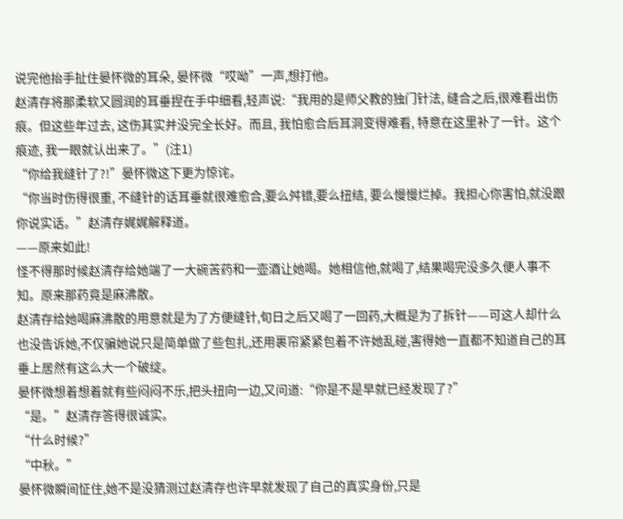说完他抬手扯住晏怀微的耳朵, 晏怀微“哎呦”一声,想打他。
赵清存将那柔软又圆润的耳垂捏在手中细看,轻声说:“我用的是师父教的独门针法, 缝合之后,很难看出伤痕。但这些年过去, 这伤其实并没完全长好。而且, 我怕愈合后耳洞变得难看, 特意在这里补了一针。这个痕迹, 我一眼就认出来了。”(注1)
“你给我缝针了?!”晏怀微这下更为惊诧。
“你当时伤得很重, 不缝针的话耳垂就很难愈合,要么舛错,要么扭结, 要么慢慢烂掉。我担心你害怕,就没跟你说实话。”赵清存娓娓解释道。
——原来如此!
怪不得那时候赵清存给她端了一大碗苦药和一壶酒让她喝。她相信他,就喝了,结果喝完没多久便人事不知。原来那药竟是麻沸散。
赵清存给她喝麻沸散的用意就是为了方便缝针,旬日之后又喝了一回药,大概是为了拆针——可这人却什么也没告诉她,不仅骗她说只是简单做了些包扎,还用裹帘紧紧包着不许她乱碰,害得她一直都不知道自己的耳垂上居然有这么大一个破绽。
晏怀微想着想着就有些闷闷不乐,把头扭向一边,又问道:“你是不是早就已经发现了?”
“是。”赵清存答得很诚实。
“什么时候?”
“中秋。”
晏怀微瞬间怔住,她不是没猜测过赵清存也许早就发现了自己的真实身份,只是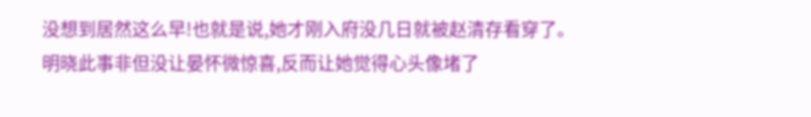没想到居然这么早!也就是说,她才刚入府没几日就被赵清存看穿了。
明晓此事非但没让晏怀微惊喜,反而让她觉得心头像堵了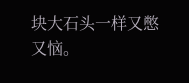块大石头一样又憋又恼。